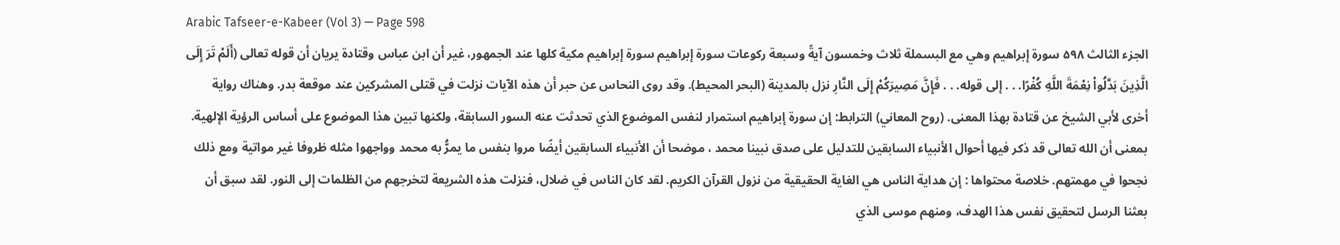Arabic Tafseer-e-Kabeer (Vol 3) — Page 598
الجزء الثالث ۵۹۸ سورة إبراهيم وهي مع البسملة ثلاث وخمسون آيةً وسبعة ركوعات سورة إبراهيم سورة إبراهيم مكية كلها عند الجمهور، غير أن ابن عباس وقتادة يريان أن قوله تعالى (أَلَمْ تَرَ إِلَى الَّذِينَ بَدَّلُواْ نِعْمَةَ اللَّهِ كُفْرًا. . . إلى قوله. . . فَإِنَّ مَصِيرَكُمْ إِلَى النَّارِ نزل بالمدينة (البحر المحيط). وقد روى النحاس عن حبر أن هذه الآيات نزلت في قتلى المشركين عند موقعة بدر. وهناك رواية أخرى لأبي الشيخ عن قتادة بهذا المعنى. (روح المعاني) الترابط: إن سورة إبراهيم استمرار لنفس الموضوع الذي تحدثت عنه السور السابقة، ولكنها تبين هذا الموضوع على أساس الرؤية الإلهية. بمعنى أن الله تعالى قد ذكر فيها أحوال الأنبياء السابقين للتدليل على صدق نبينا محمد ، موضحا أن الأنبياء السابقين أيضًا مروا بنفس ما يمرُّ به محمد وواجهوا مثله ظروفا غير مواتية ومع ذلك نجحوا في مهمتهم. خلاصة محتواها : إن هداية الناس هي الغاية الحقيقية من نزول القرآن الكريم. لقد كان الناس في ضلال، فنزلت هذه الشريعة لتخرجهم من الظلمات إلى النور. لقد سبق أن بعثنا الرسل لتحقيق نفس هذا الهدف، ومنهم موسى الذي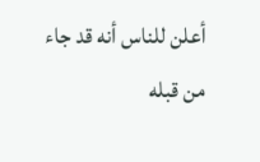أعلن للناس أنه قد جاء من قبله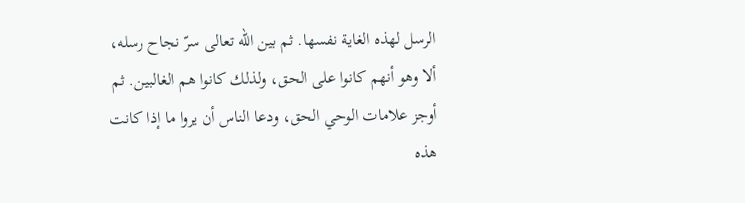الرسل لهذه الغاية نفسها. ثم بين الله تعالى سرّ نجاح رسله، ألا وهو أنهم كانوا على الحق، ولذلك كانوا هم الغالبين. ثم أوجز علامات الوحي الحق، ودعا الناس أن يروا ما إذا كانت هذه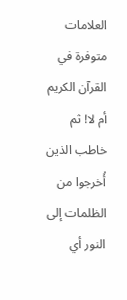العلامات متوفرة في القرآن الكريم أم لا! ثم خاطب الذين أُخرجوا من الظلمات إلى النور أي